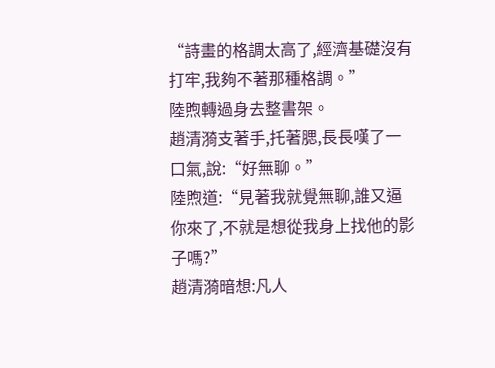“詩畫的格調太高了,經濟基礎沒有打牢,我夠不著那種格調。”
陸煦轉過身去整書架。
趙清漪支著手,托著腮,長長嘆了一口氣,說:“好無聊。”
陸煦道:“見著我就覺無聊,誰又逼你來了,不就是想從我身上找他的影子嗎?”
趙清漪暗想:凡人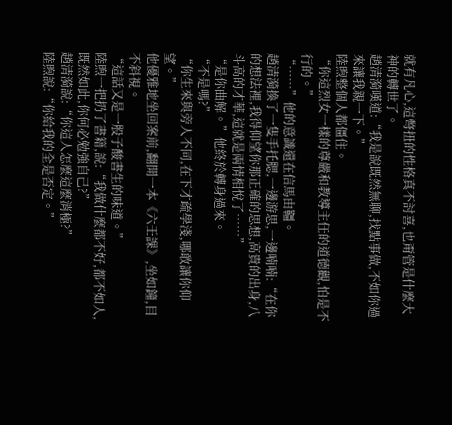就有凡心,這彆扭的性格真不討喜,也甭管是什麼大神的轉世了。
趙清漪嘆道:“我是說既然無聊,找點事做,不如你過來讓我親一下。”
陸煦整個人都僵住。
“你這烈女一樣的尊嚴和教導主任的道德觀,怕是不行的。”
“……”他的意識還在信馬由韁。
趙清漪換了一隻手托腮,一邊游思,一邊喃喃:“在你的想法裡,我得仰望你那正確的思想,高貴的出身,八斗高的才華,這就是兩情相悅了……”
“是你曲解。”他終於轉身過來。
“不是嗎?”
“你生來與旁人不同,在下才疏學淺,哪敢讓你仰望。”
他優雅地坐回案前,翻開一本《六壬課》,坐如鐘,目不斜視。
“這話又是一股子酸書生的味道。”
陸煦一把扔了書籍,說:“我做什麼都不好,都不如人,既然如此,你何必勉強自己?”
趙清漪說:“你這人怎麼這麼消極?”
陸煦說:“你給我的全是否定。”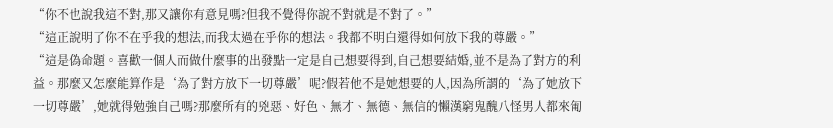“你不也說我這不對,那又讓你有意見嗎?但我不覺得你說不對就是不對了。”
“這正說明了你不在乎我的想法,而我太過在乎你的想法。我都不明白還得如何放下我的尊嚴。”
“這是偽命題。喜歡一個人而做什麼事的出發點一定是自己想要得到,自己想要結婚,並不是為了對方的利益。那麼又怎麼能算作是‘為了對方放下一切尊嚴’呢?假若他不是她想要的人,因為所謂的‘為了她放下一切尊嚴’,她就得勉強自己嗎?那麼所有的兇惡、好色、無才、無德、無信的懶漢窮鬼醜八怪男人都來匍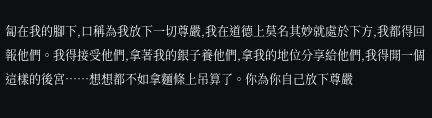匐在我的腳下,口稱為我放下一切尊嚴,我在道德上莫名其妙就處於下方,我都得回報他們。我得接受他們,拿著我的銀子養他們,拿我的地位分享給他們,我得開一個這樣的後宮……想想都不如拿麵條上吊算了。你為你自己放下尊嚴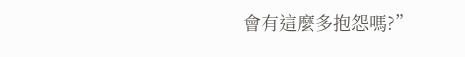會有這麼多抱怨嗎?”